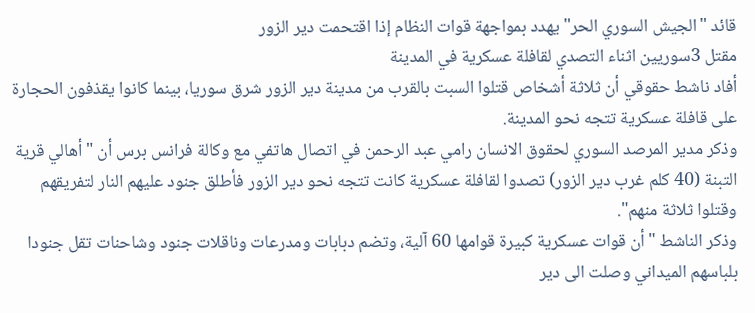قائد "الجيش السوري الحر" يهدد بمواجهة قوات النظام إذا اقتحمت دير الزور
مقتل 3سوريين اثناء التصدي لقافلة عسكرية في المدينة
أفاد ناشط حقوقي أن ثلاثة أشخاص قتلوا السبت بالقرب من مدينة دير الزور شرق سوريا، بينما كانوا يقذفون الحجارة على قافلة عسكرية تتجه نحو المدينة.
وذكر مدير المرصد السوري لحقوق الانسان رامي عبد الرحمن في اتصال هاتفي مع وكالة فرانس برس أن "أهالي قرية التبنة (40 كلم غرب دير الزور) تصدوا لقافلة عسكرية كانت تتجه نحو دير الزور فأطلق جنود عليهم النار لتفريقهم وقتلوا ثلاثة منهم".
وذكر الناشط "أن قوات عسكرية كبيرة قوامها 60 آلية، وتضم دبابات ومدرعات وناقلات جنود وشاحنات تقل جنودا بلباسهم الميداني وصلت الى دير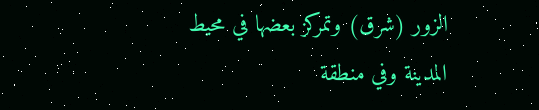الزور (شرق) وتمركز بعضها في محيط المدينة وفي منطقة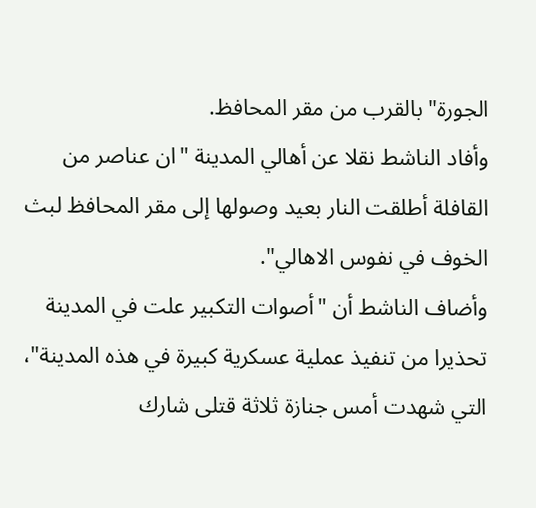الجورة" بالقرب من مقر المحافظ.
وأفاد الناشط نقلا عن أهالي المدينة "ان عناصر من القافلة أطلقت النار بعيد وصولها إلى مقر المحافظ لبث الخوف في نفوس الاهالي".
وأضاف الناشط أن "أصوات التكبير علت في المدينة تحذيرا من تنفيذ عملية عسكرية كبيرة في هذه المدينة"، التي شهدت أمس جنازة ثلاثة قتلى شارك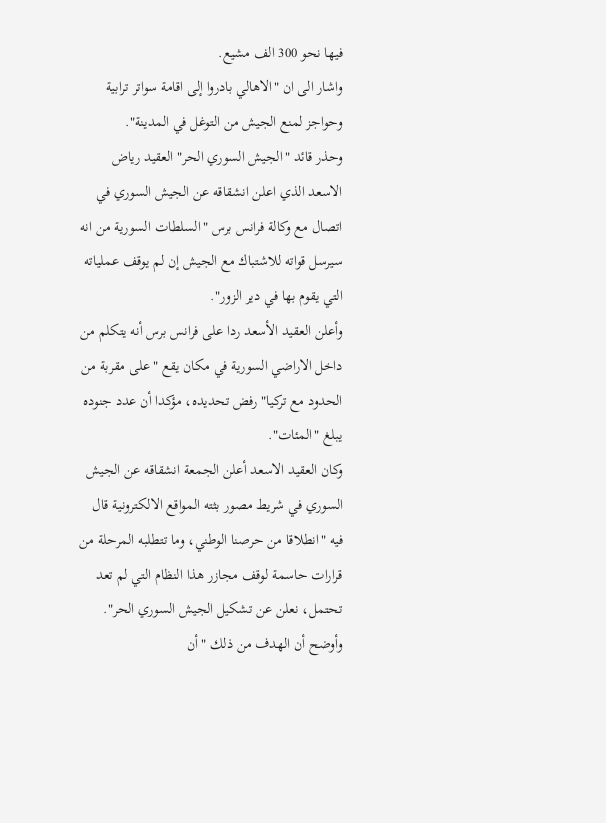فيها نحو 300 الف مشيع.
واشار الى ان "الاهالي بادروا إلى اقامة سواتر ترابية وحواجز لمنع الجيش من التوغل في المدينة".
وحذر قائد "الجيش السوري الحر" العقيد رياض الاسعد الذي اعلن انشقاقه عن الجيش السوري في اتصال مع وكالة فرانس برس "السلطات السورية من انه سيرسل قواته للاشتباك مع الجيش إن لم يوقف عملياته التي يقوم بها في دير الزور".
وأعلن العقيد الأسعد ردا على فرانس برس أنه يتكلم من داخل الاراضي السورية في مكان يقع "على مقربة من الحدود مع تركيا" رفض تحديده، مؤكدا أن عدد جنوده يبلغ "المئات".
وكان العقيد الاسعد أعلن الجمعة انشقاقه عن الجيش السوري في شريط مصور بثته المواقع الالكترونية قال فيه "انطلاقا من حرصنا الوطني، وما تتطلبه المرحلة من قرارات حاسمة لوقف مجازر هذا النظام التي لم تعد تحتمل، نعلن عن تشكيل الجيش السوري الحر".
وأوضح أن الهدف من ذلك "أن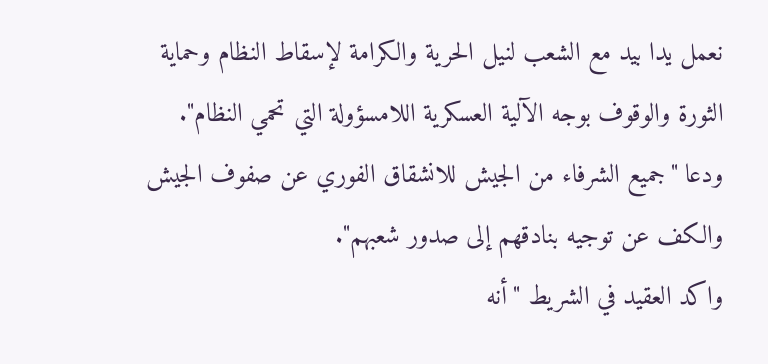نعمل يدا بيد مع الشعب لنيل الحرية والكرامة لإسقاط النظام وحماية الثورة والوقوف بوجه الآلية العسكرية اللامسؤولة التي تحمي النظام".
ودعا "جميع الشرفاء من الجيش للانشقاق الفوري عن صفوف الجيش والكف عن توجيه بنادقهم إلى صدور شعبهم".
واكد العقيد في الشريط "أنه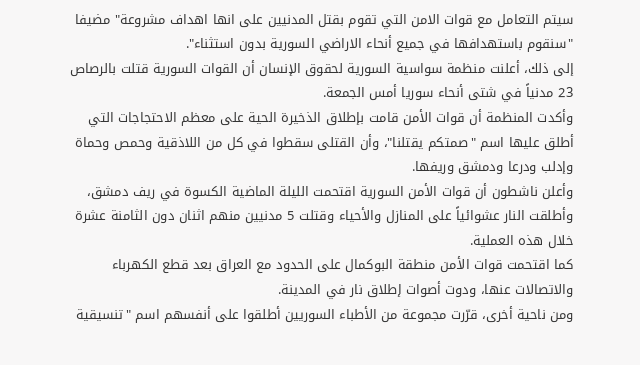سيتم التعامل مع قوات الامن التي تقوم بقتل المدنيين على انها اهداف مشروعة" مضيفا "سنقوم باستهدافها في جميع أنحاء الاراضي السورية بدون استثناء".
إلى ذلك، أعلنت منظمة سواسية السورية لحقوق الإنسان أن القوات السورية قتلت بالرصاص 23 مدنياً في شتى أنحاء سوريا أمس الجمعة.
وأكدت المنظمة أن قوات الأمن قامت بإطلاق الذخيرة الحية على معظم الاحتجاجات التي أطلق عليها اسم "صمتكم يقتلنا"، وأن القتلى سقطوا في كل من اللاذقية وحمص وحماة وإدلب ودرعا ودمشق وريفها.
وأعلن ناشطون أن قوات الأمن السورية اقتحمت الليلة الماضية الكسوة في ريف دمشق، وأطلقت النار عشوائياً على المنازل والأحياء وقتلت 5 مدنيين منهم اثنان دون الثامنة عشرة خلال هذه العملية.
كما اقتحمت قوات الأمن منطقة البوكمال على الحدود مع العراق بعد قطع الكهرباء والاتصالات عنها، ودوت أصوات إطلاق نار في المدينة.
ومن ناحية أخرى، قرّرت مجموعة من الأطباء السوريين أطلقوا على أنفسهم اسم "تنسيقية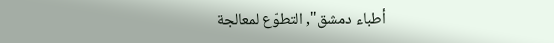أطباء دمشق", التطوّع لمعالجة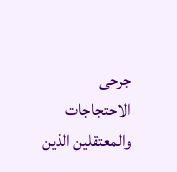جرحى الاحتجاجات والمعتقلين الذين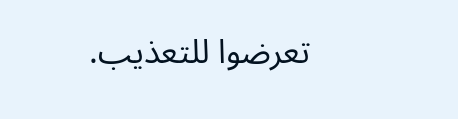تعرضوا للتعذيب.